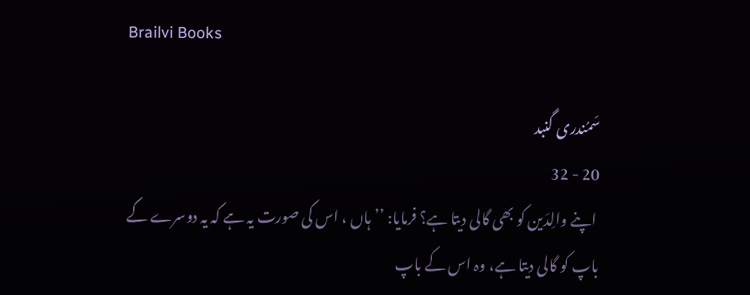Brailvi Books

سَمُندری گنبد
20 - 32
 اپنے والِدَین کو بھی گالی دیتا ہے؟ فرمایا: ’’ہاں ، اس کی صورت یہ ہے کہ یہ دوسرے کے باپ کو گالی دیتا ہے، وہ اس کے باپ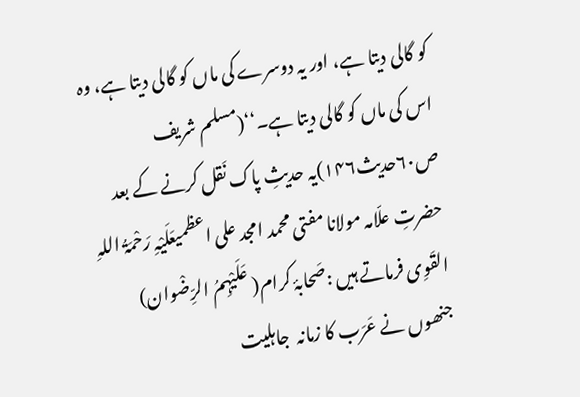کو گالی دیتا ہے، اور یہ دوسرے کی ماں کو گالی دیتا ہے، وہ اس کی ماں کو گالی دیتا ہے۔‘‘(مسلم شریف ص۶۰حدیث۱۴۶)یہ حدیثِ پاک نَقل کرنے کے بعد حضرتِ علّامہ مولانا مفتی محمد امجد علی اعظمیعَلَیْہِ رَحْمَۃُ اللہِ القَوِی فرماتے ہیں :صَحابۂ کرام( عَلَیْہِمُ الرِّضْوان) جنھوں نے عَرَب کا زمانہ  جاہلیت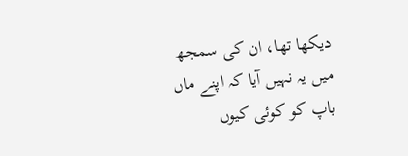دیکھا تھا، ان کی سمجھ میں یہ نہیں آیا کہ اپنے ماں باپ کو کوئی کیوں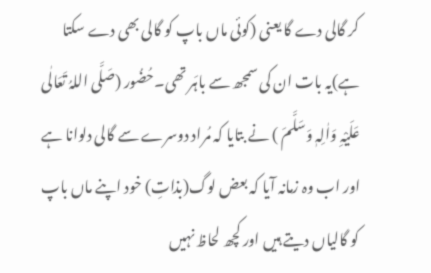کر گالی دے گا یعنی (کوئی ماں باپ کو گالی بھی دے سکتا ہے)یہ بات ان کی سمجھ سے باہَر تھی۔حُضُور (صَلَّی اللہُ تَعَالٰی عَلَیْہِ وَاٰلِہٖ وَسَلَّمَ ) نے بتایا کہ مُراد دوسرے سے گالی دلوانا ہے اور اب وہ زمانہ آیا کہ بعض لوگ(بذاتِ) خود اپنے ماں باپ کو گالیاں دیتے ہیں اور کچھ لحاظ نہیں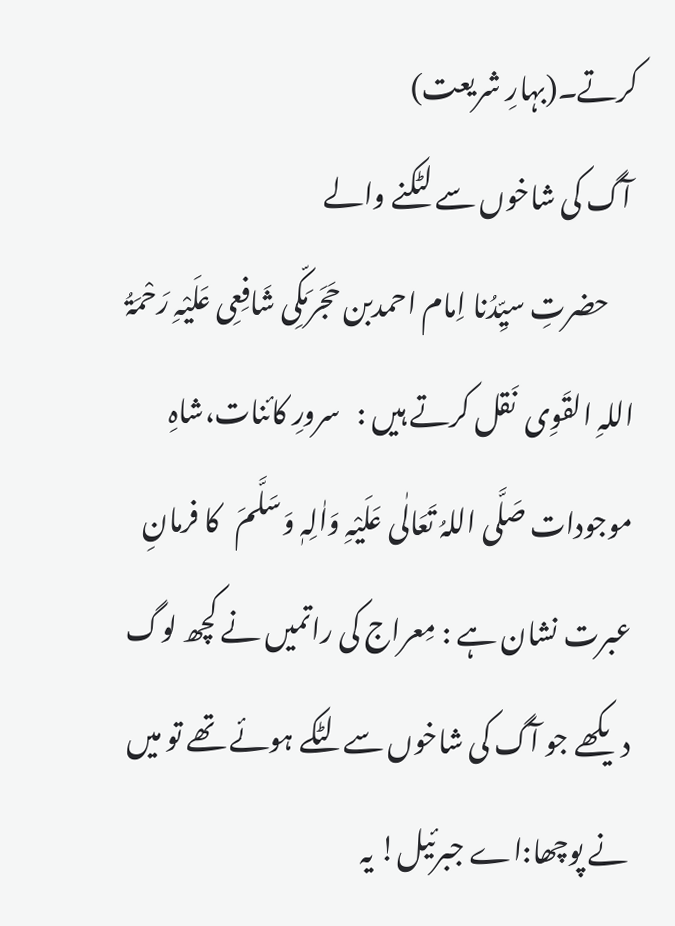کرتے۔(بہارِ شریعت)
 آگ کی شاخوں سے لٹکنے والے
     حضرتِ سیِّدُنا اِمام احمدبن حَجَرمَکِّی شَافِعِی عَلَیْہِ رَحْمَۃُ اللہِ القَوِی  نَقل کرتے ہیں :   سرورِ کائنات،شاہِ موجودات صَلَّی اللہُ تَعَالٰی عَلَیْہِ وَاٰلِہٖ وَسَلَّمَ   کا فرمانِ عبرت نشان ہے : مِعراج کی راتمیں نے کچھ لوگ دیکھے جو آگ کی شاخوں سے لٹکے ہوئے تھے تو میں نے پوچھا:اے جبرئیل! یہ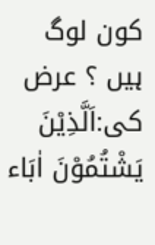کون لوگ ہیں ؟ عرض کی:اَلَّذِیْنَ یَشْتُمُوْنَ اٰبَاء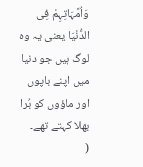وَاُمَّہَاتِہِمْ فِی الدُّنْیَا یعنی یہ وہ لوگ ہیں جو دنیا میں اپنے باپوں اور ماؤوں کو بُرا بھلا کہتے تھے۔    (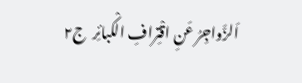اَلزَّواجِرُ عَنِ اقْتِرافِ الْکبائِر  ج۲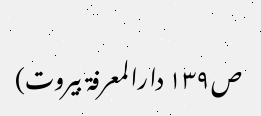ص۱۳۹ دارالمعرفۃ بیروت)